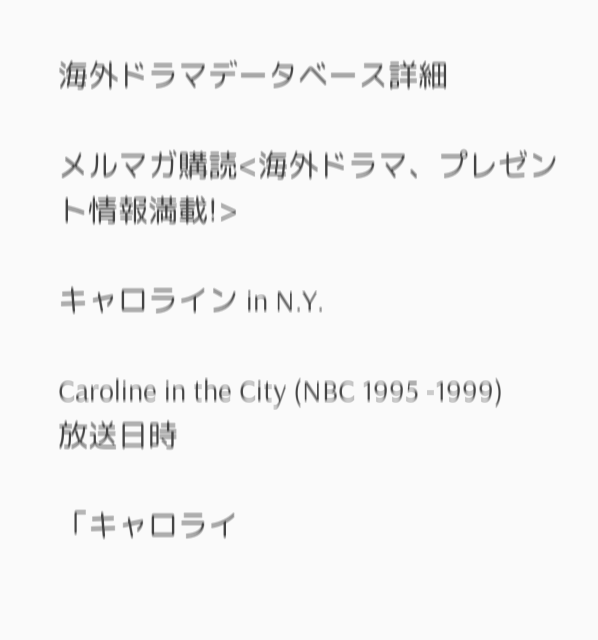海外ドラマデータベース詳細

メルマガ購読<海外ドラマ、プレゼント情報満載!>

キャロライン in N.Y.

Caroline in the City (NBC 1995 -1999)
放送日時

「キャロライ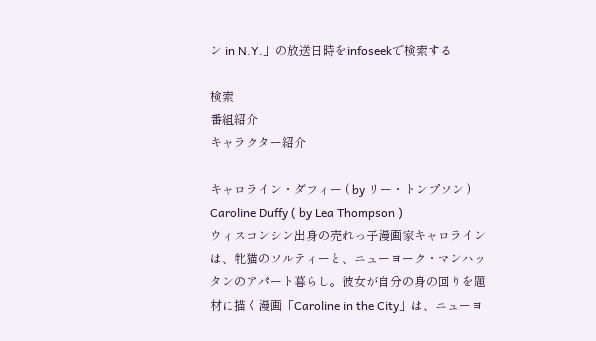ン in N.Y.」の放送日時をinfoseekで検索する

検索
番組紹介
キャラクター紹介

キャロライン・ダフィー ( by リー・トンプソン )
Caroline Duffy ( by Lea Thompson )
ウィスコンシン出身の売れっ子漫画家キャロラインは、牝猫のソルティーと、ニューヨーク・マンハッタンのアパート暮らし。彼女が自分の身の回りを題材に描く漫画「Caroline in the City」は、ニューヨ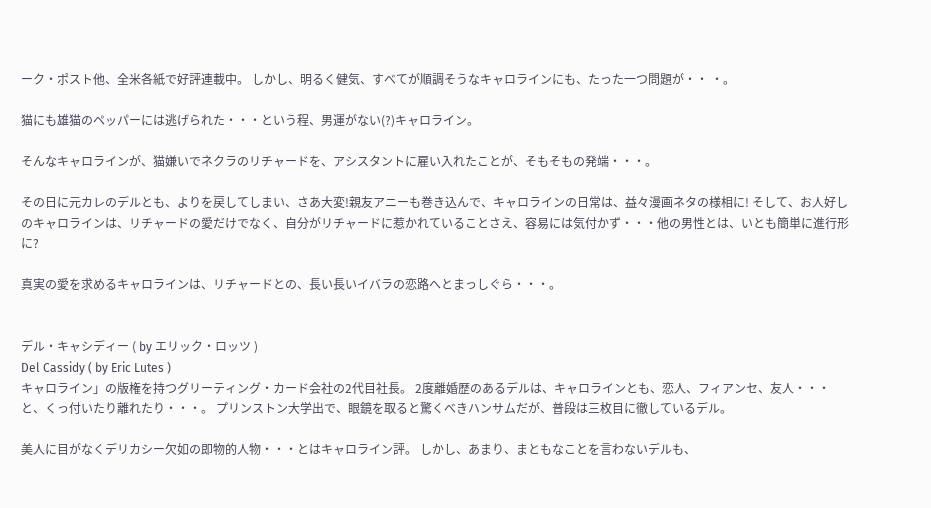ーク・ポスト他、全米各紙で好評連載中。 しかし、明るく健気、すべてが順調そうなキャロラインにも、たった一つ問題が・・ ・。

猫にも雄猫のペッパーには逃げられた・・・という程、男運がない(?)キャロライン。

そんなキャロラインが、猫嫌いでネクラのリチャードを、アシスタントに雇い入れたことが、そもそもの発端・・・。

その日に元カレのデルとも、よりを戻してしまい、さあ大変!親友アニーも巻き込んで、キャロラインの日常は、益々漫画ネタの様相に! そして、お人好しのキャロラインは、リチャードの愛だけでなく、自分がリチャードに惹かれていることさえ、容易には気付かず・・・他の男性とは、いとも簡単に進行形に?

真実の愛を求めるキャロラインは、リチャードとの、長い長いイバラの恋路へとまっしぐら・・・。


デル・キャシディー ( by エリック・ロッツ )
Del Cassidy ( by Eric Lutes )
キャロライン」の版権を持つグリーティング・カード会社の2代目社長。 2度離婚歴のあるデルは、キャロラインとも、恋人、フィアンセ、友人・・・と、くっ付いたり離れたり・・・。 プリンストン大学出で、眼鏡を取ると驚くべきハンサムだが、普段は三枚目に徹しているデル。

美人に目がなくデリカシー欠如の即物的人物・・・とはキャロライン評。 しかし、あまり、まともなことを言わないデルも、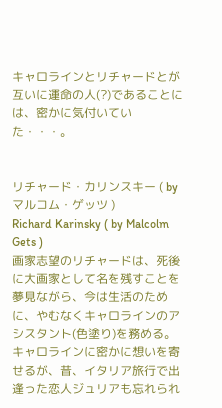キャロラインとリチャードとが互いに運命の人(?)であることには、密かに気付いていた・・・。


リチャード・カリンスキー ( by マルコム・ゲッツ )
Richard Karinsky ( by Malcolm Gets )
画家志望のリチャードは、死後に大画家として名を残すことを夢見ながら、今は生活のために、やむなくキャロラインのアシスタント(色塗り)を務める。キャロラインに密かに想いを寄せるが、昔、イタリア旅行で出逢った恋人ジュリアも忘れられ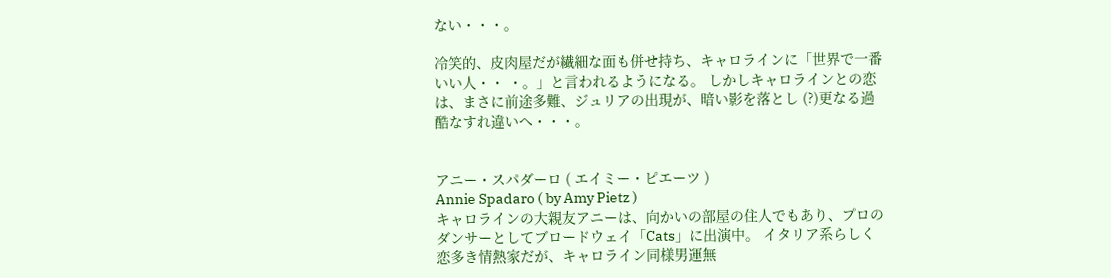ない・・・。

冷笑的、皮肉屋だが繊細な面も併せ持ち、キャロラインに「世界で一番いい人・・ ・。」と言われるようになる。 しかしキャロラインとの恋は、まさに前途多難、ジュリアの出現が、暗い影を落とし (?)更なる過酷なすれ違いへ・・・。


アニー・スパダーロ ( エイミー・ピエーツ )
Annie Spadaro ( by Amy Pietz )
キャロラインの大親友アニーは、向かいの部屋の住人でもあり、プロのダンサーとしてブロードウェイ「Cats」に出演中。 イタリア系らしく恋多き情熱家だが、キャロライン同様男運無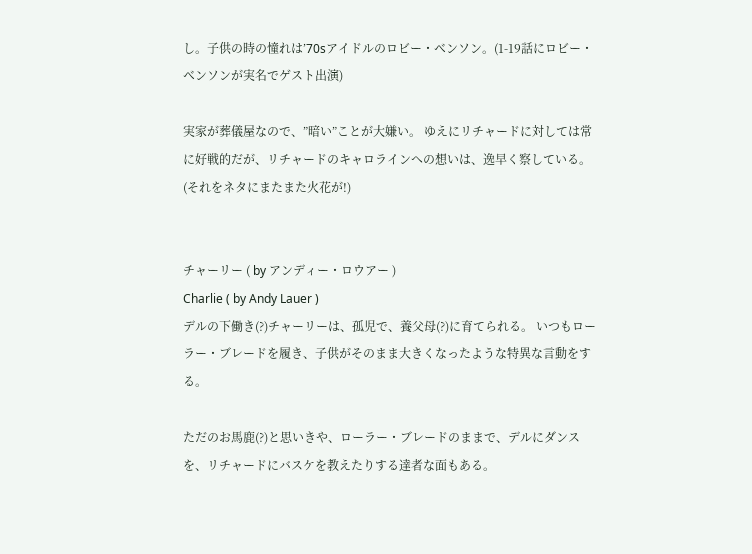し。子供の時の憧れは’70sアイドルのロビー・ベンソン。(1-19話にロビー・ベンソンが実名でゲスト出演)

実家が葬儀屋なので、”暗い”ことが大嫌い。 ゆえにリチャードに対しては常に好戦的だが、リチャードのキャロラインへの想いは、逸早く察している。(それをネタにまたまた火花が!)


チャーリー ( by アンディー・ロウアー )
Charlie ( by Andy Lauer )
デルの下働き(?)チャーリーは、孤児で、養父母(?)に育てられる。 いつもローラー・ブレードを履き、子供がそのまま大きくなったような特異な言動をする。

ただのお馬鹿(?)と思いきや、ローラー・ブレードのままで、デルにダンスを、リチャードにバスケを教えたりする達者な面もある。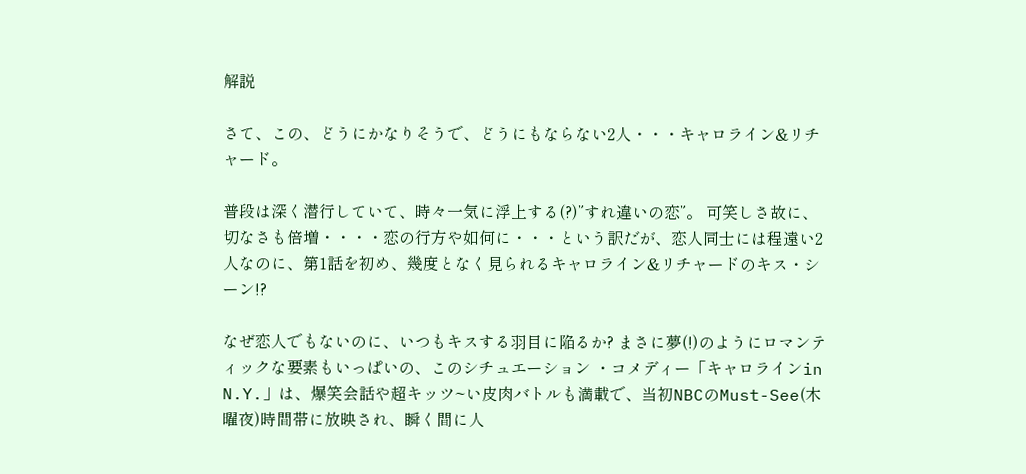解説

さて、この、どうにかなりそうで、どうにもならない2人・・・キャロライン&リチャード。

普段は深く潜行していて、時々一気に浮上する(?)”すれ違いの恋”。 可笑しさ故に、切なさも倍増・・・・恋の行方や如何に・・・という訳だが、恋人同士には程遠い2人なのに、第1話を初め、幾度となく見られるキャロライン&リチャードのキス・シーン!?

なぜ恋人でもないのに、いつもキスする羽目に陥るか? まさに夢(!)のようにロマンティックな要素もいっぱいの、このシチュエーション ・コメディー「キャロラインin N.Y.」は、爆笑会話や超キッツ~い皮肉バトルも満載で、当初NBCのMust-See(木曜夜)時間帯に放映され、瞬く間に人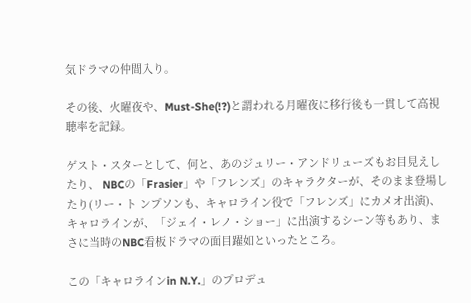気ドラマの仲間入り。

その後、火曜夜や、Must-She(!?)と謂われる月曜夜に移行後も一貫して高視聴率を記録。

ゲスト・スターとして、何と、あのジュリー・アンドリューズもお目見えしたり、 NBCの「Frasier」や「フレンズ」のキャラクターが、そのまま登場したり(リー・ト ンプソンも、キャロライン役で「フレンズ」にカメオ出演)、キャロラインが、「ジェイ・レノ・ショー」に出演するシーン等もあり、まさに当時のNBC看板ドラマの面目躍如といったところ。

この「キャロラインin N.Y.」のプロデュ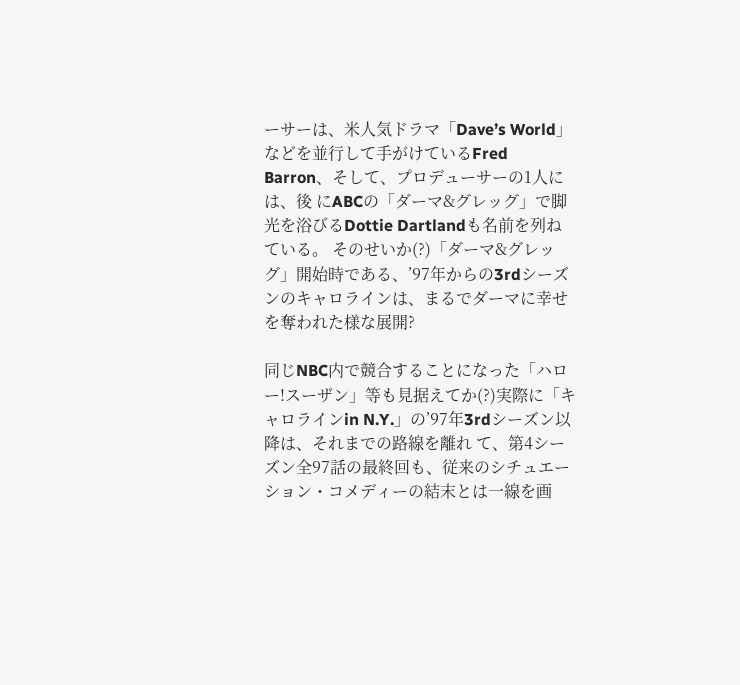ーサーは、米人気ドラマ「Dave’s World」 などを並行して手がけているFred Barron、そして、プロデューサーの1人には、後 にABCの「ダーマ&グレッグ」で脚光を浴びるDottie Dartlandも名前を列ねている。 そのせいか(?)「ダーマ&グレッグ」開始時である、’97年からの3rdシーズンのキャロラインは、まるでダーマに幸せを奪われた様な展開?

同じNBC内で競合することになった「ハロー!スーザン」等も見据えてか(?)実際に「キャロラインin N.Y.」の’97年3rdシーズン以降は、それまでの路線を離れ て、第4シーズン全97話の最終回も、従来のシチュエーション・コメディーの結末とは一線を画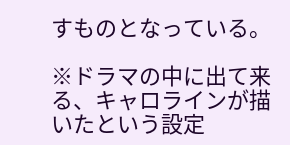すものとなっている。

※ドラマの中に出て来る、キャロラインが描いたという設定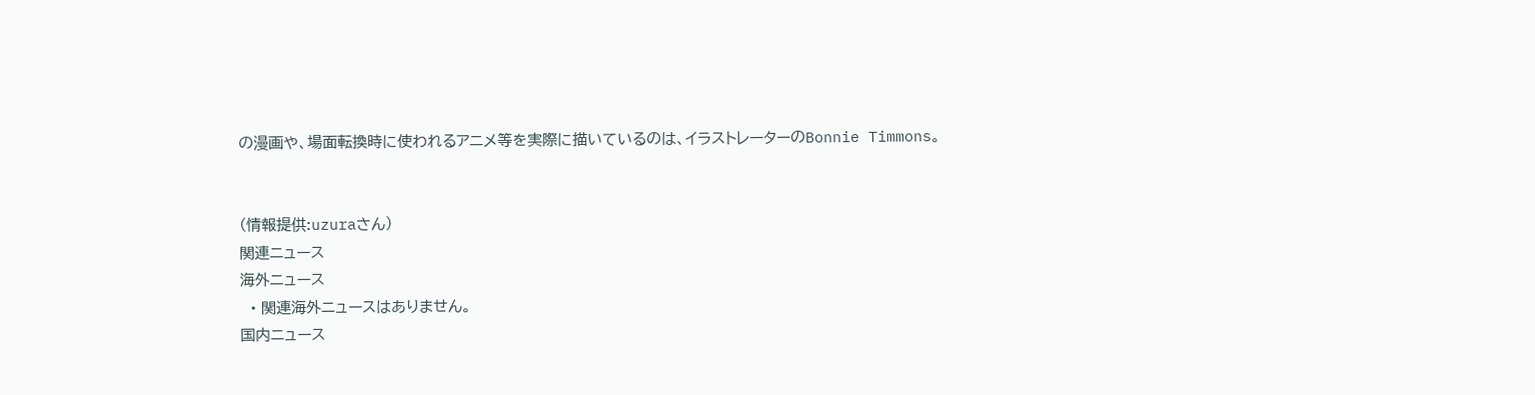の漫画や、場面転換時に使われるアニメ等を実際に描いているのは、イラストレーターのBonnie Timmons。


(情報提供:uzuraさん)
関連ニュース
海外ニュース
  • 関連海外ニュースはありません。
国内ニュース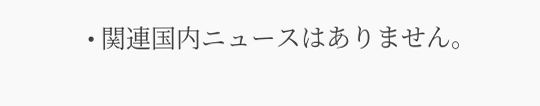• 関連国内ニュースはありません。